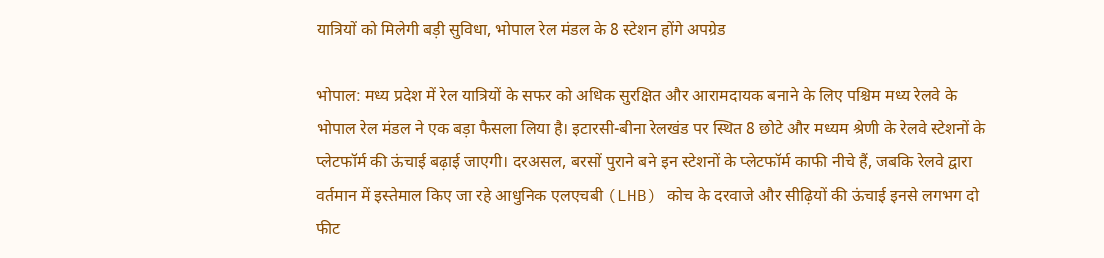यात्रियों को मिलेगी बड़ी सुविधा, भोपाल रेल मंडल के 8 स्टेशन होंगे अपग्रेड

भोपाल: मध्य प्रदेश में रेल यात्रियों के सफर को अधिक सुरक्षित और आरामदायक बनाने के लिए पश्चिम मध्य रेलवे के भोपाल रेल मंडल ने एक बड़ा फैसला लिया है। इटारसी-बीना रेलखंड पर स्थित 8 छोटे और मध्यम श्रेणी के रेलवे स्टेशनों के प्लेटफॉर्म की ऊंचाई बढ़ाई जाएगी। दरअसल, बरसों पुराने बने इन स्टेशनों के प्लेटफॉर्म काफी नीचे हैं, जबकि रेलवे द्वारा वर्तमान में इस्तेमाल किए जा रहे आधुनिक एलएचबी (LHB) कोच के दरवाजे और सीढ़ियों की ऊंचाई इनसे लगभग दो फीट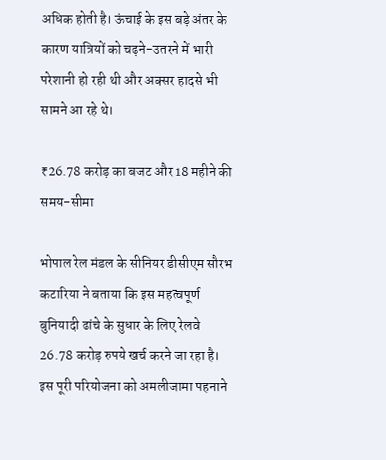अधिक होती है। ऊंचाई के इस बड़े अंतर के कारण यात्रियों को चढ़ने-उतरने में भारी परेशानी हो रही थी और अक्सर हादसे भी सामने आ रहे थे।

₹26.78 करोड़ का बजट और 18 महीने की समय-सीमा

भोपाल रेल मंडल के सीनियर डीसीएम सौरभ कटारिया ने बताया कि इस महत्वपूर्ण बुनियादी ढांचे के सुधार के लिए रेलवे 26.78 करोड़ रुपये खर्च करने जा रहा है। इस पूरी परियोजना को अमलीजामा पहनाने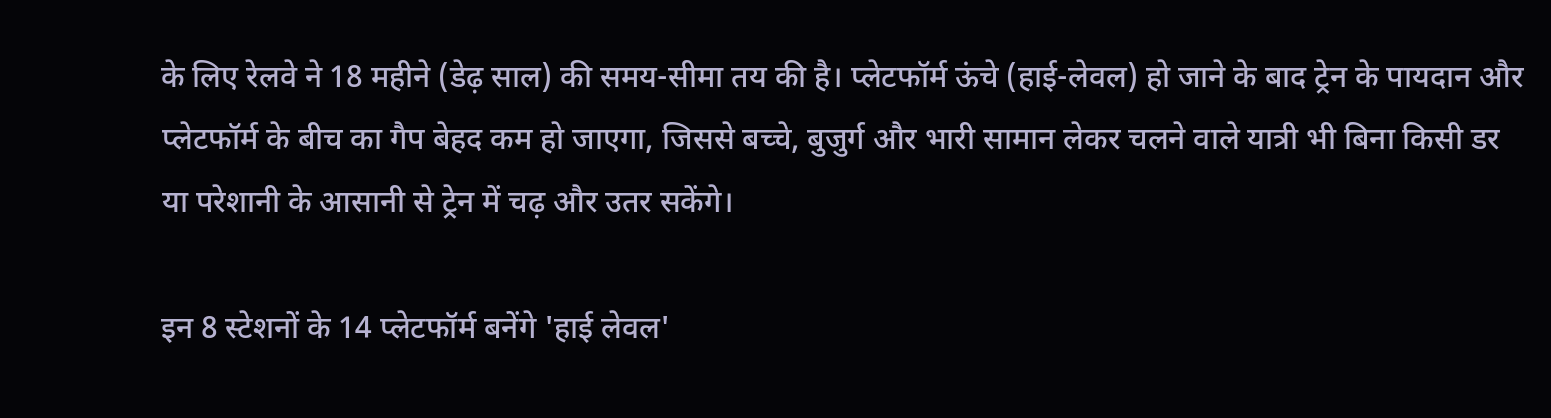के लिए रेलवे ने 18 महीने (डेढ़ साल) की समय-सीमा तय की है। प्लेटफॉर्म ऊंचे (हाई-लेवल) हो जाने के बाद ट्रेन के पायदान और प्लेटफॉर्म के बीच का गैप बेहद कम हो जाएगा, जिससे बच्चे, बुजुर्ग और भारी सामान लेकर चलने वाले यात्री भी बिना किसी डर या परेशानी के आसानी से ट्रेन में चढ़ और उतर सकेंगे।

इन 8 स्टेशनों के 14 प्लेटफॉर्म बनेंगे 'हाई लेवल'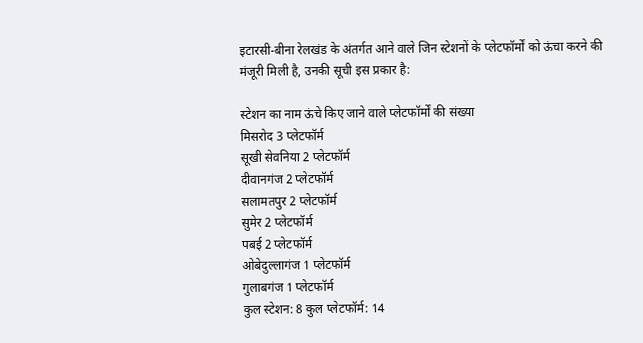इटारसी-बीना रेलखंड के अंतर्गत आने वाले जिन स्टेशनों के प्लेटफॉर्मों को ऊंचा करने की मंजूरी मिली है, उनकी सूची इस प्रकार है:

स्टेशन का नाम ऊंचे किए जाने वाले प्लेटफॉर्मों की संख्या
मिसरोद 3 प्लेटफॉर्म
सूखी सेवनिया 2 प्लेटफॉर्म
दीवानगंज 2 प्लेटफॉर्म
सलामतपुर 2 प्लेटफॉर्म
सुमेर 2 प्लेटफॉर्म
पबई 2 प्लेटफॉर्म
ओबेदुल्लागंज 1 प्लेटफॉर्म
गुलाबगंज 1 प्लेटफॉर्म
कुल स्टेशन: 8 कुल प्लेटफॉर्म: 14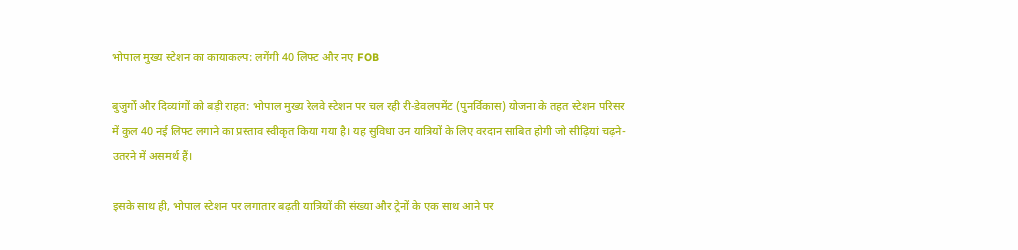भोपाल मुख्य स्टेशन का कायाकल्प: लगेंगी 40 लिफ्ट और नए FOB

बुजुर्गों और दिव्यांगों को बड़ी राहत: भोपाल मुख्य रेलवे स्टेशन पर चल रही री-डेवलपमेंट (पुनर्विकास) योजना के तहत स्टेशन परिसर में कुल 40 नई लिफ्ट लगाने का प्रस्ताव स्वीकृत किया गया है। यह सुविधा उन यात्रियों के लिए वरदान साबित होगी जो सीढ़ियां चढ़ने-उतरने में असमर्थ हैं।

इसके साथ ही, भोपाल स्टेशन पर लगातार बढ़ती यात्रियों की संख्या और ट्रेनों के एक साथ आने पर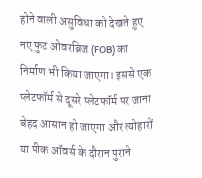होने वाली असुविधा को देखते हुए नए फुट ओवरब्रिज (FOB) का निर्माण भी किया जाएगा। इससे एक प्लेटफॉर्म से दूसरे प्लेटफॉर्म पर जाना बेहद आसान हो जाएगा और त्योहारों या पीक ऑवर्स के दौरान पुराने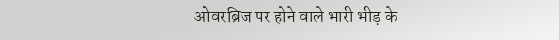ओवरब्रिज पर होने वाले भारी भीड़ के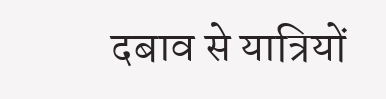दबाव से यात्रियों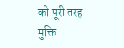को पूरी तरह मुक्ति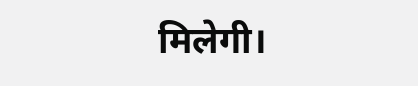मिलेगी।